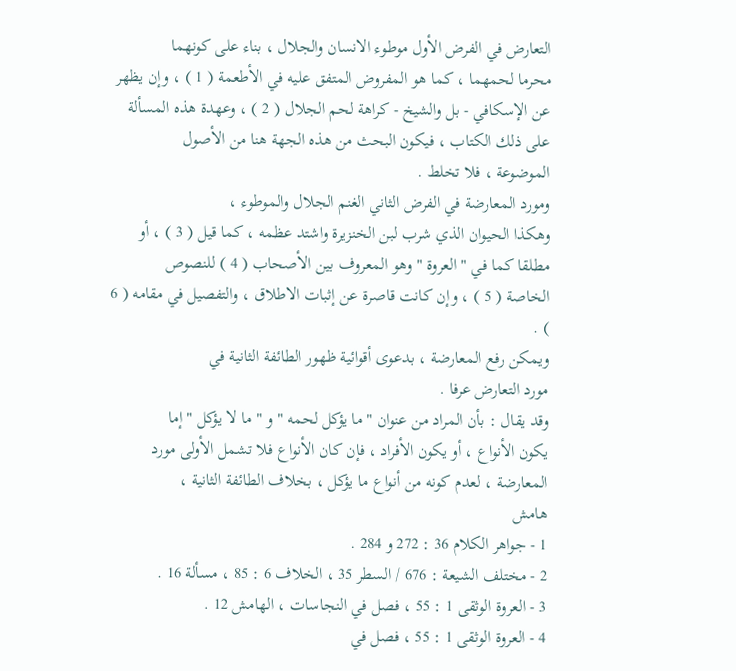التعارض في الفرض الأول موطوء الانسان والجلال ، بناء على كونهما
محرما لحمهما ، كما هو المفروض المتفق عليه في الأطعمة ( 1 ) ، وإن يظهر
عن الإسكافي - بل والشيخ - كراهة لحم الجلال ( 2 ) ، وعهدة هذه المسألة
على ذلك الكتاب ، فيكون البحث من هذه الجهة هنا من الأصول
الموضوعة ، فلا تخلط .
ومورد المعارضة في الفرض الثاني الغنم الجلال والموطوء ،
وهكذا الحيوان الذي شرب لبن الخنزيرة واشتد عظمه ، كما قيل ( 3 ) ، أو
مطلقا كما في " العروة " وهو المعروف بين الأصحاب ( 4 ) للنصوص
الخاصة ( 5 ) ، وإن كانت قاصرة عن إثبات الاطلاق ، والتفصيل في مقامه ( 6 ) .
ويمكن رفع المعارضة ، بدعوى أقوائية ظهور الطائفة الثانية في
مورد التعارض عرفا .
وقد يقال : بأن المراد من عنوان " ما يؤكل لحمه " و " ما لا يؤكل " إما
يكون الأنواع ، أو يكون الأفراد ، فإن كان الأنواع فلا تشمل الأولى مورد
المعارضة ، لعدم كونه من أنواع ما يؤكل ، بخلاف الطائفة الثانية ،
هامش
1 - جواهر الكلام 36 : 272 و 284 .
2 - مختلف الشيعة : 676 / السطر 35 ، الخلاف 6 : 85 ، مسألة 16 .
3 - العروة الوثقى 1 : 55 ، فصل في النجاسات ، الهامش 12 .
4 - العروة الوثقى 1 : 55 ، فصل في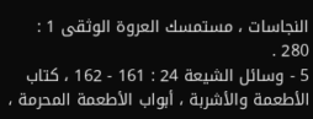النجاسات ، مستمسك العروة الوثقى 1 : 280 .
5 - وسائل الشيعة 24 : 161 - 162 ، كتاب الأطعمة والأشربة ، أبواب الأطعمة المحرمة ،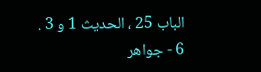الباب 25 ، الحديث 1 و 3 .
6 - جواهر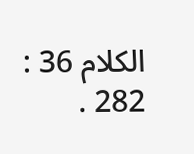الكلام 36 : 282 .